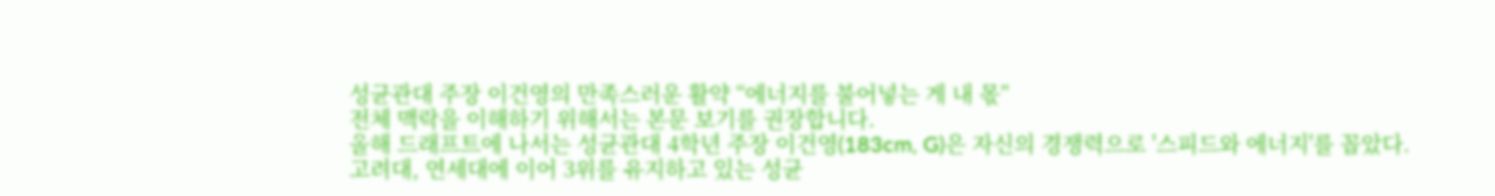성균관대 주장 이건영의 만족스러운 활약 “에너지를 불어넣는 게 내 몫”
전체 맥락을 이해하기 위해서는 본문 보기를 권장합니다.
올해 드래프트에 나서는 성균관대 4학년 주장 이건영(183cm, G)은 자신의 경쟁력으로 '스피드와 에너지'를 꼽았다.
고려대, 연세대에 이어 3위를 유지하고 있는 성균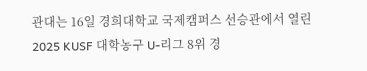관대는 16일 경희대학교 국제캠퍼스 선승관에서 열린 2025 KUSF 대학농구 U-리그 8위 경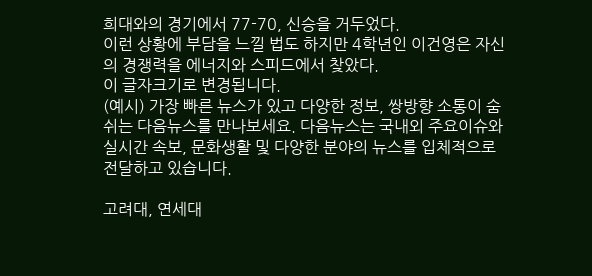희대와의 경기에서 77-70, 신승을 거두었다.
이런 상황에 부담을 느낄 법도 하지만 4학년인 이건영은 자신의 경쟁력을 에너지와 스피드에서 찾았다.
이 글자크기로 변경됩니다.
(예시) 가장 빠른 뉴스가 있고 다양한 정보, 쌍방향 소통이 숨쉬는 다음뉴스를 만나보세요. 다음뉴스는 국내외 주요이슈와 실시간 속보, 문화생활 및 다양한 분야의 뉴스를 입체적으로 전달하고 있습니다.

고려대, 연세대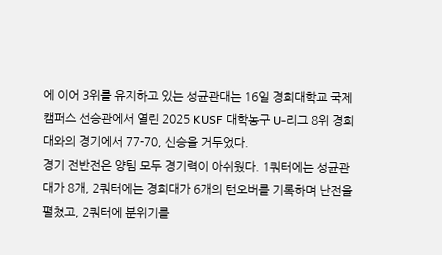에 이어 3위를 유지하고 있는 성균관대는 16일 경희대학교 국제캠퍼스 선승관에서 열린 2025 KUSF 대학농구 U-리그 8위 경희대와의 경기에서 77-70, 신승을 거두었다.
경기 전반전은 양팀 모두 경기력이 아쉬웠다. 1쿼터에는 성균관대가 8개, 2쿼터에는 경희대가 6개의 턴오버를 기록하며 난전을 펼쳤고, 2쿼터에 분위기를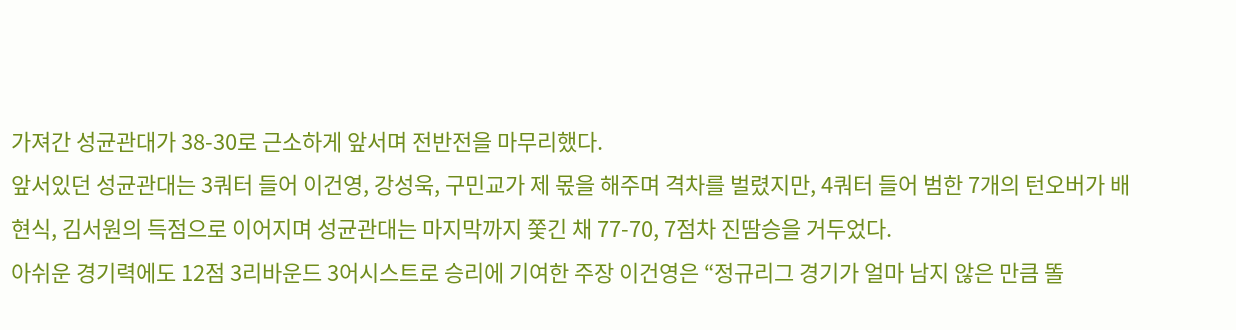가져간 성균관대가 38-30로 근소하게 앞서며 전반전을 마무리했다.
앞서있던 성균관대는 3쿼터 들어 이건영, 강성욱, 구민교가 제 몫을 해주며 격차를 벌렸지만, 4쿼터 들어 범한 7개의 턴오버가 배현식, 김서원의 득점으로 이어지며 성균관대는 마지막까지 쫓긴 채 77-70, 7점차 진땀승을 거두었다.
아쉬운 경기력에도 12점 3리바운드 3어시스트로 승리에 기여한 주장 이건영은 “정규리그 경기가 얼마 남지 않은 만큼 똘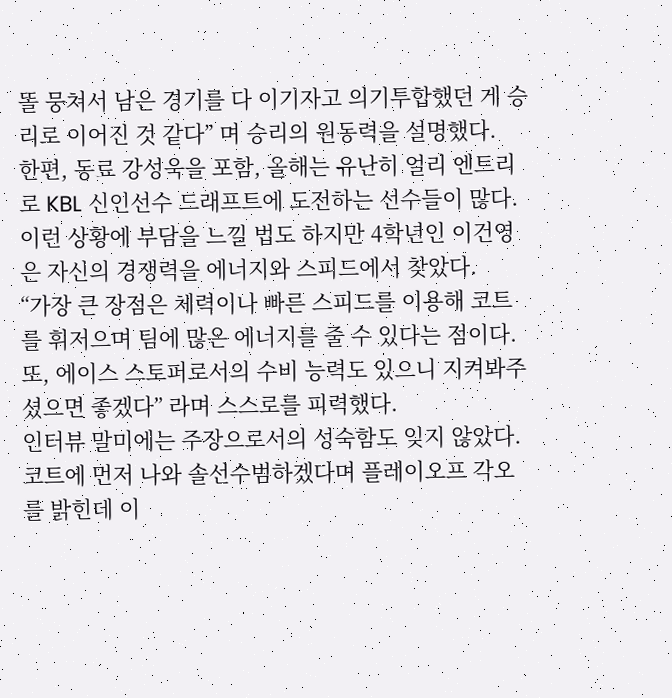똘 뭉쳐서 남은 경기를 다 이기자고 의기투합했던 게 승리로 이어진 것 같다” 며 승리의 원동력을 설명했다.
한편, 동료 강성욱을 포함, 올해는 유난히 얼리 엔트리로 KBL 신인선수 드래프트에 도전하는 선수들이 많다. 이런 상황에 부담을 느낄 법도 하지만 4학년인 이건영은 자신의 경쟁력을 에너지와 스피드에서 찾았다.
“가장 큰 장점은 체력이나 빠른 스피드를 이용해 코트를 휘저으며 팀에 많은 에너지를 줄 수 있다는 점이다. 또, 에이스 스토퍼로서의 수비 능력도 있으니 지켜봐주셨으면 좋겠다” 라며 스스로를 피력했다.
인터뷰 말미에는 주장으로서의 성숙함도 잊지 않았다. 코트에 먼저 나와 솔선수범하겠다며 플레이오프 각오를 밝힌데 이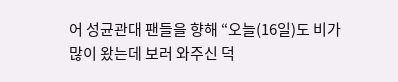어 성균관대 팬들을 향해 “오늘(16일)도 비가 많이 왔는데 보러 와주신 덕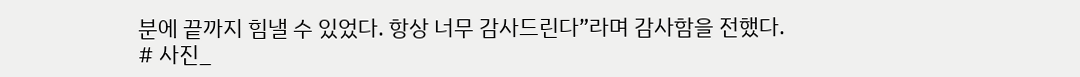분에 끝까지 힘낼 수 있었다. 항상 너무 감사드린다”라며 감사함을 전했다.
# 사진_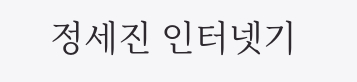정세진 인터넷기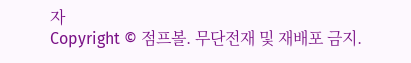자
Copyright © 점프볼. 무단전재 및 재배포 금지.